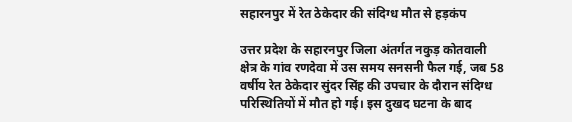सहारनपुर में रेत ठेकेदार की संदिग्ध मौत से हड़कंप

उत्तर प्रदेश के सहारनपुर जिला अंतर्गत नकुड़ कोतवाली क्षेत्र के गांव रणदेवा में उस समय सनसनी फैल गई, जब 58 वर्षीय रेत ठेकेदार सुंदर सिंह की उपचार के दौरान संदिग्ध परिस्थितियों में मौत हो गई। इस दुखद घटना के बाद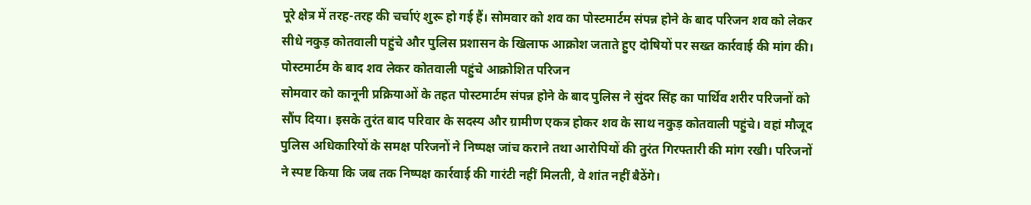पूरे क्षेत्र में तरह-तरह की चर्चाएं शुरू हो गई हैं। सोमवार को शव का पोस्टमार्टम संपन्न होने के बाद परिजन शव को लेकर सीधे नकुड़ कोतवाली पहुंचे और पुलिस प्रशासन के खिलाफ आक्रोश जताते हुए दोषियों पर सख्त कार्रवाई की मांग की।
पोस्टमार्टम के बाद शव लेकर कोतवाली पहुंचे आक्रोशित परिजन
सोमवार को कानूनी प्रक्रियाओं के तहत पोस्टमार्टम संपन्न होने के बाद पुलिस ने सुंदर सिंह का पार्थिव शरीर परिजनों को सौंप दिया। इसके तुरंत बाद परिवार के सदस्य और ग्रामीण एकत्र होकर शव के साथ नकुड़ कोतवाली पहुंचे। वहां मौजूद पुलिस अधिकारियों के समक्ष परिजनों ने निष्पक्ष जांच कराने तथा आरोपियों की तुरंत गिरफ्तारी की मांग रखी। परिजनों ने स्पष्ट किया कि जब तक निष्पक्ष कार्रवाई की गारंटी नहीं मिलती, वे शांत नहीं बैठेंगे।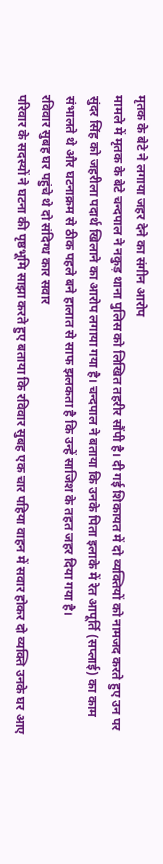मृतक के बेटे ने लगाया जहर देने का संगीन आरोप
मामले में मृतक के बेटे चन्दपाल ने नकुड़ थाना पुलिस को लिखित तहरीर सौंपी है। दी गई शिकायत में दो व्यक्तियों को नामजद करते हुए उन पर सुंदर सिंह को जहरीला पदार्थ खिलाने का आरोप लगाया गया है। चन्दपाल ने बताया कि उनके पिता इलाके में रेत आपूर्ति (सप्लाई) का काम संभालते थे और घटनाक्रम से ठीक पहले बने हालात से साफ झलकता है कि उन्हें साजिश के तहत जहर दिया गया है।
रविवार सुबह घर पहुंचे थे दो संदिग्ध कार सवार
परिवार के सदस्यों ने घटना की पृष्ठभूमि साझा करते हुए बताया कि रविवार सुबह एक चार पहिया वाहन में सवार होकर दो व्यक्ति उनके घर आए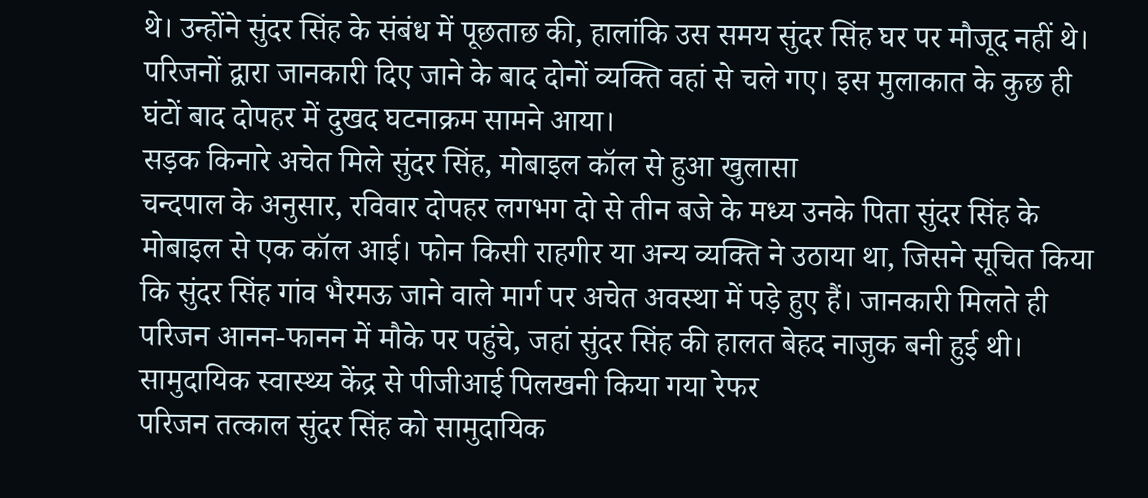थे। उन्होंने सुंदर सिंह के संबंध में पूछताछ की, हालांकि उस समय सुंदर सिंह घर पर मौजूद नहीं थे। परिजनों द्वारा जानकारी दिए जाने के बाद दोनों व्यक्ति वहां से चले गए। इस मुलाकात के कुछ ही घंटों बाद दोपहर में दुखद घटनाक्रम सामने आया।
सड़क किनारे अचेत मिले सुंदर सिंह, मोबाइल कॉल से हुआ खुलासा
चन्दपाल के अनुसार, रविवार दोपहर लगभग दो से तीन बजे के मध्य उनके पिता सुंदर सिंह के मोबाइल से एक कॉल आई। फोन किसी राहगीर या अन्य व्यक्ति ने उठाया था, जिसने सूचित किया कि सुंदर सिंह गांव भैरमऊ जाने वाले मार्ग पर अचेत अवस्था में पड़े हुए हैं। जानकारी मिलते ही परिजन आनन-फानन में मौके पर पहुंचे, जहां सुंदर सिंह की हालत बेहद नाजुक बनी हुई थी।
सामुदायिक स्वास्थ्य केंद्र से पीजीआई पिलखनी किया गया रेफर
परिजन तत्काल सुंदर सिंह को सामुदायिक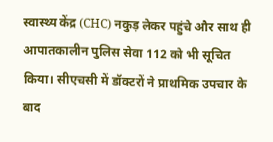स्वास्थ्य केंद्र (CHC) नकुड़ लेकर पहुंचे और साथ ही आपातकालीन पुलिस सेवा 112 को भी सूचित किया। सीएचसी में डॉक्टरों ने प्राथमिक उपचार के बाद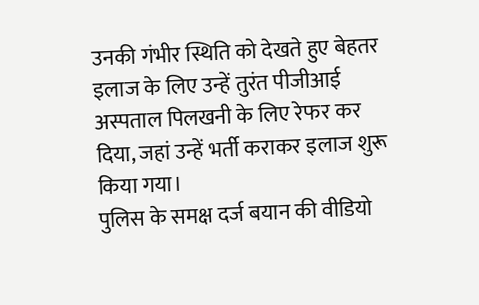उनकी गंभीर स्थिति को देखते हुए बेहतर इलाज के लिए उन्हें तुरंत पीजीआई अस्पताल पिलखनी के लिए रेफर कर दिया, जहां उन्हें भर्ती कराकर इलाज शुरू किया गया।
पुलिस के समक्ष दर्ज बयान की वीडियो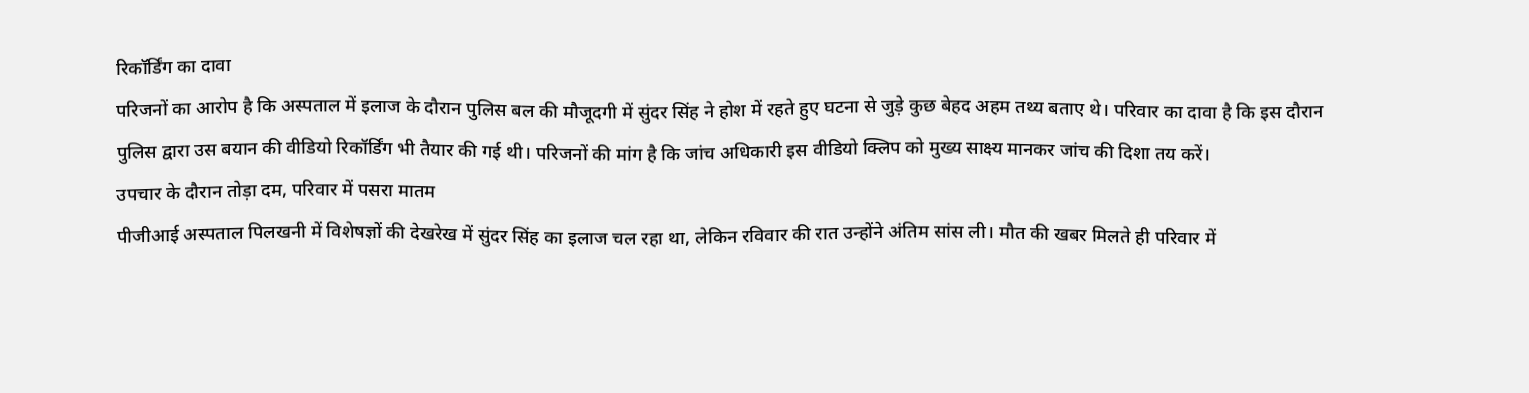रिकॉर्डिंग का दावा
परिजनों का आरोप है कि अस्पताल में इलाज के दौरान पुलिस बल की मौजूदगी में सुंदर सिंह ने होश में रहते हुए घटना से जुड़े कुछ बेहद अहम तथ्य बताए थे। परिवार का दावा है कि इस दौरान पुलिस द्वारा उस बयान की वीडियो रिकॉर्डिंग भी तैयार की गई थी। परिजनों की मांग है कि जांच अधिकारी इस वीडियो क्लिप को मुख्य साक्ष्य मानकर जांच की दिशा तय करें।
उपचार के दौरान तोड़ा दम, परिवार में पसरा मातम
पीजीआई अस्पताल पिलखनी में विशेषज्ञों की देखरेख में सुंदर सिंह का इलाज चल रहा था, लेकिन रविवार की रात उन्होंने अंतिम सांस ली। मौत की खबर मिलते ही परिवार में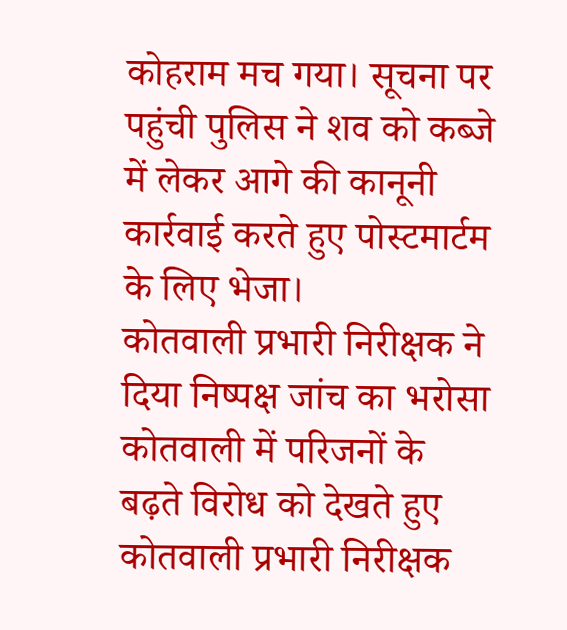कोहराम मच गया। सूचना पर पहुंची पुलिस ने शव को कब्जे में लेकर आगे की कानूनी कार्रवाई करते हुए पोस्टमार्टम के लिए भेजा।
कोतवाली प्रभारी निरीक्षक ने दिया निष्पक्ष जांच का भरोसा
कोतवाली में परिजनों के बढ़ते विरोध को देखते हुए कोतवाली प्रभारी निरीक्षक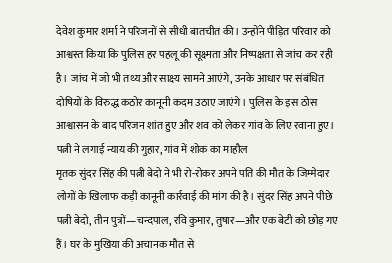देवेश कुमार शर्मा ने परिजनों से सीधी बातचीत की। उन्होंने पीड़ित परिवार को आश्वस्त किया कि पुलिस हर पहलू की सूक्ष्मता और निष्पक्षता से जांच कर रही है। जांच में जो भी तथ्य और साक्ष्य सामने आएंगे, उनके आधार पर संबंधित दोषियों के विरुद्ध कठोर कानूनी कदम उठाए जाएंगे। पुलिस के इस ठोस आश्वासन के बाद परिजन शांत हुए और शव को लेकर गांव के लिए रवाना हुए।
पत्नी ने लगाई न्याय की गुहार, गांव में शोक का माहौल
मृतक सुंदर सिंह की पत्नी बेदो ने भी रो-रोकर अपने पति की मौत के जिम्मेदार लोगों के खिलाफ कड़ी कानूनी कार्रवाई की मांग की है। सुंदर सिंह अपने पीछे पत्नी बेदो, तीन पुत्रों—चन्दपाल, रवि कुमार, तुषार—और एक बेटी को छोड़ गए हैं। घर के मुखिया की अचानक मौत से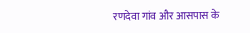रणदेवा गांव और आसपास के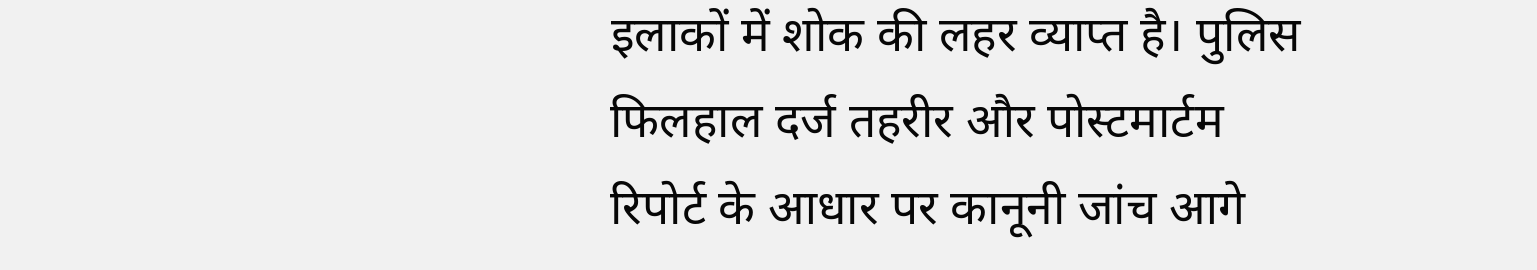इलाकों में शोक की लहर व्याप्त है। पुलिस फिलहाल दर्ज तहरीर और पोस्टमार्टम रिपोर्ट के आधार पर कानूनी जांच आगे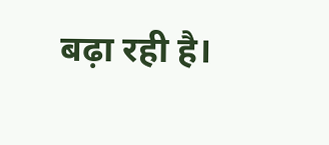बढ़ा रही है।